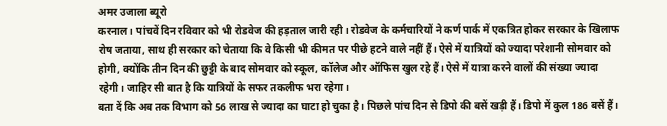अमर उजाला ब्यूरो
करनाल। पांचवें दिन रविवार को भी रोडवेज की हड़ताल जारी रही। रोडवेज के कर्मचारियों ने कर्ण पार्क में एकत्रित होकर सरकार के खिलाफ रोष जताया, साथ ही सरकार को चेताया कि वे किसी भी कीमत पर पीछे हटने वाले नहीं हैं। ऐसे में यात्रियों को ज्यादा परेशानी सोमवार को होगी, क्योंकि तीन दिन की छुट्टी के बाद सोमवार को स्कूल, कॉलेज और ऑफिस खुल रहे हैं। ऐसे में यात्रा करने वालों की संख्या ज्यादा रहेगी। जाहिर सी बात है कि यात्रियों के सफर तकलीफ भरा रहेगा।
बता दें कि अब तक विभाग को 56 लाख से ज्यादा का घाटा हो चुका है। पिछले पांच दिन से डिपो की बसें खड़ी हैं। डिपो में कुल 186 बसें हैं।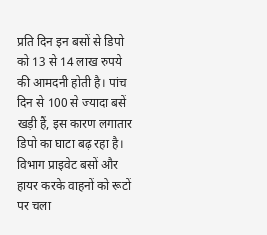प्रति दिन इन बसों से डिपो को 13 से 14 लाख रुपये की आमदनी होती है। पांच दिन से 100 से ज्यादा बसें खड़ी हैं, इस कारण लगातार डिपो का घाटा बढ़ रहा है। विभाग प्राइवेट बसों और हायर करके वाहनों को रूटों पर चला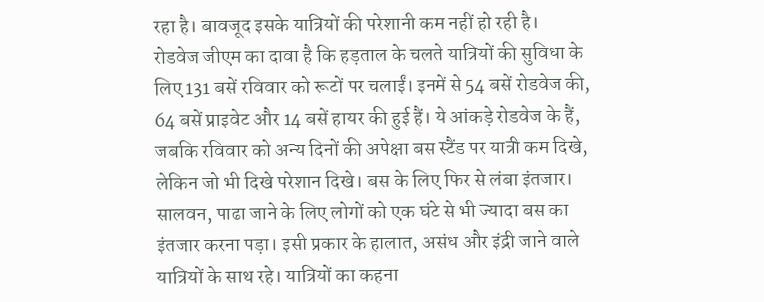रहा है। बावजूद इसके यात्रियों की परेशानी कम नहीं हो रही है।
रोडवेज जीएम का दावा है कि हड़ताल के चलते यात्रियों की सुविधा के लिए 131 बसें रविवार को रूटों पर चलाईं। इनमें से 54 बसें रोडवेज की, 64 बसें प्राइवेट और 14 बसें हायर की हुई हैं। ये आंकड़े रोडवेज के हैं, जबकि रविवार को अन्य दिनों की अपेक्षा बस स्टैंड पर यात्री कम दिखे, लेकिन जो भी दिखे परेशान दिखे। बस के लिए फिर से लंबा इंतजार। सालवन, पाढा जाने के लिए लोगों को एक घंटे से भी ज्यादा बस का इंतजार करना पड़ा। इसी प्रकार के हालात, असंध और इंद्री जाने वाले यात्रियों के साथ रहे। यात्रियों का कहना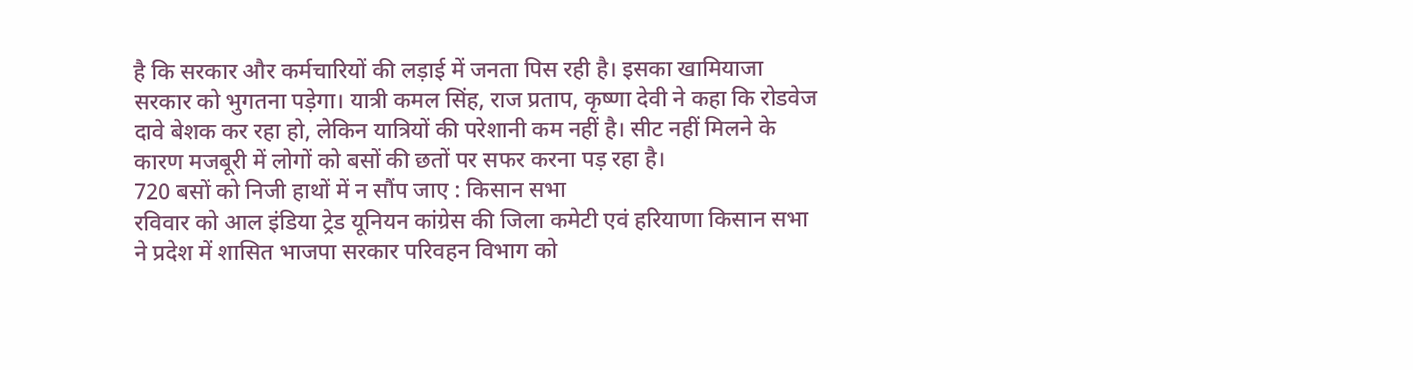है कि सरकार और कर्मचारियों की लड़ाई में जनता पिस रही है। इसका खामियाजा सरकार को भुगतना पड़ेगा। यात्री कमल सिंह, राज प्रताप, कृष्णा देवी ने कहा कि रोडवेज दावे बेशक कर रहा हो, लेकिन यात्रियों की परेशानी कम नहीं है। सीट नहीं मिलने के कारण मजबूरी में लोगों को बसों की छतों पर सफर करना पड़ रहा है।
720 बसों को निजी हाथों में न सौंप जाए : किसान सभा
रविवार को आल इंडिया ट्रेड यूनियन कांग्रेस की जिला कमेटी एवं हरियाणा किसान सभा ने प्रदेश में शासित भाजपा सरकार परिवहन विभाग को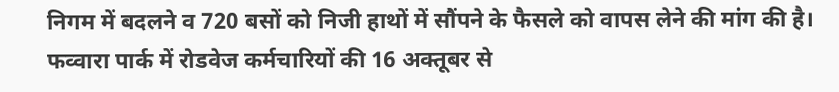निगम में बदलने व 720 बसों को निजी हाथों में सौंपने के फैसले को वापस लेने की मांग की है। फव्वारा पार्क में रोडवेज कर्मचारियों की 16 अक्तूबर से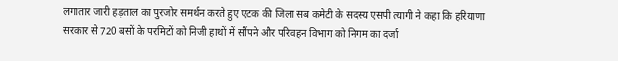लगातार जारी हड़ताल का पुरजोर समर्थन करते हुए एटक की जिला सब कमेटी के सदस्य एसपी त्यागी ने कहा कि हरियाणा सरकार से 720 बसों के परमिटों को निजी हाथों में सौंपने और परिवहन विभाग को निगम का दर्जा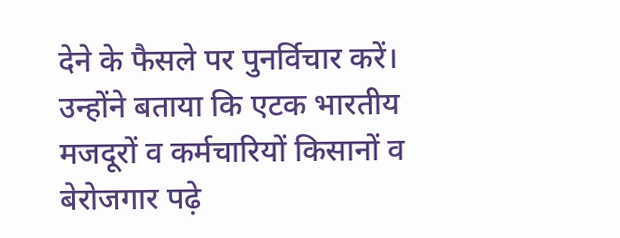देने के फैसले पर पुनर्विचार करें। उन्होंने बताया कि एटक भारतीय मजदूरों व कर्मचारियों किसानों व बेरोजगार पढ़े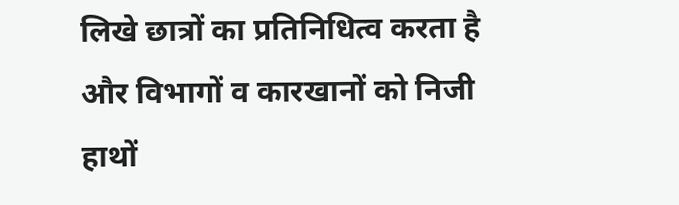लिखे छात्रों का प्रतिनिधित्व करता है और विभागों व कारखानों को निजी हाथों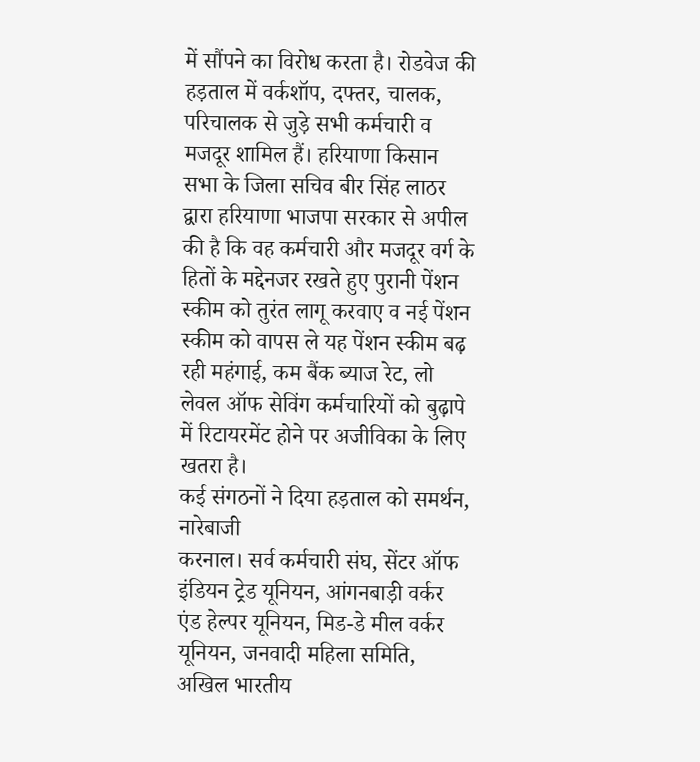में सौंपने का विरोध करता है। रोडवेज की हड़ताल में वर्कशॉप, दफ्तर, चालक, परिचालक से जुड़े सभी कर्मचारी व मजदूर शामिल हैं। हरियाणा किसान सभा के जिला सचिव बीर सिंह लाठर द्वारा हरियाणा भाजपा सरकार से अपील की है कि वह कर्मचारी और मजदूर वर्ग के हितों के मद्देनजर रखते हुए पुरानी पेंशन स्कीम को तुरंत लागू करवाए व नई पेंशन स्कीम को वापस ले यह पेंशन स्कीम बढ़ रही महंगाई, कम बैंक ब्याज रेट, लो लेवल ऑफ सेविंग कर्मचारियों को बुढ़ापे में रिटायरमेंट होने पर अजीविका के लिए खतरा है।
कई संगठनों ने दिया हड़ताल को समर्थन, नारेबाजी
करनाल। सर्व कर्मचारी संघ, सेंटर ऑफ इंडियन ट्रेड यूनियन, आंगनबाड़ी वर्कर एंड हेल्पर यूनियन, मिड-डे मील वर्कर यूनियन, जनवादी महिला समिति, अखिल भारतीय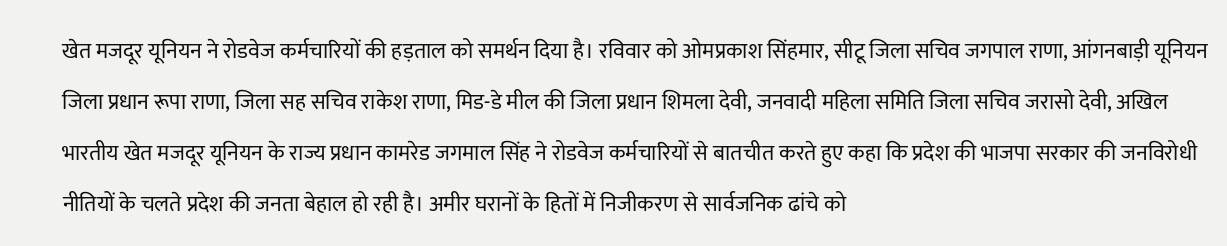खेत मजदूर यूनियन ने रोडवेज कर्मचारियों की हड़ताल को समर्थन दिया है। रविवार को ओमप्रकाश सिंहमार, सीटू जिला सचिव जगपाल राणा, आंगनबाड़ी यूनियन जिला प्रधान रूपा राणा, जिला सह सचिव राकेश राणा, मिड-डे मील की जिला प्रधान शिमला देवी, जनवादी महिला समिति जिला सचिव जरासो देवी, अखिल भारतीय खेत मजदूर यूनियन के राज्य प्रधान कामरेड जगमाल सिंह ने रोडवेज कर्मचारियों से बातचीत करते हुए कहा कि प्रदेश की भाजपा सरकार की जनविरोधी नीतियों के चलते प्रदेश की जनता बेहाल हो रही है। अमीर घरानों के हितों में निजीकरण से सार्वजनिक ढांचे को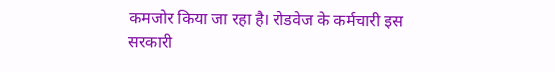कमजोर किया जा रहा है। रोडवेज के कर्मचारी इस सरकारी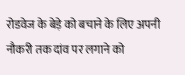रोडवेज के बेड़े को बचाने के लिए अपनी नौकरी तक दांव पर लगाने को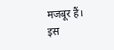मजबूर हैं। इस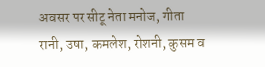अवसर पर सीटू नेता मनोज, गीता रानी, उषा, कमलेश, रोशनी, कुसम व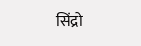सिंद्रो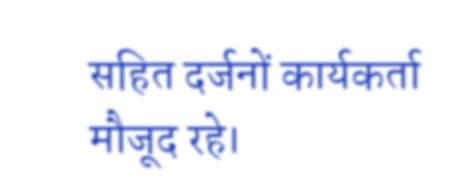सहित दर्जनों कार्यकर्ता मौजूद रहे।